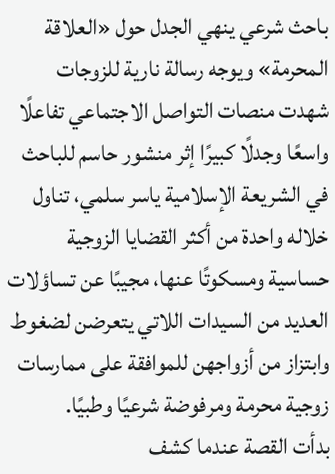باحث شرعي ينهي الجدل حول «العلاقة المحرمة» ويوجه رسالة نارية للزوجات
شهدت منصات التواصل الاجتماعي تفاعلًا واسعًا وجدلًا كبيرًا إثر منشور حاسم للباحث في الشريعة الإسلامية ياسر سلمي، تناول خلاله واحدة من أكثر القضايا الزوجية حساسية ومسكوتًا عنها، مجيبًا عن تساؤلات العديد من السيدات اللاتي يتعرضن لضغوط وابتزاز من أزواجهن للموافقة على ممارسات زوجية محرمة ومرفوضة شرعيًا وطبيًا.
بدأت القصة عندما كشف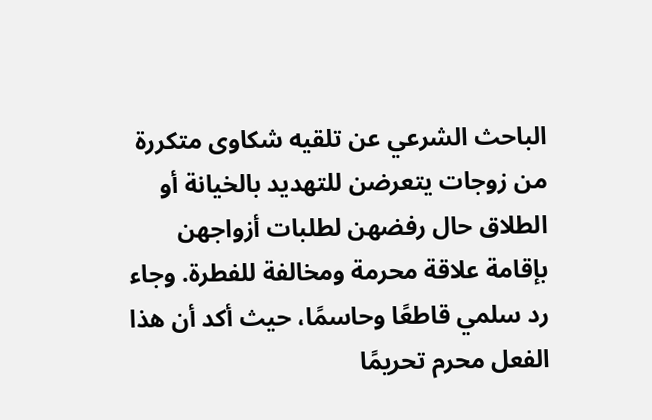الباحث الشرعي عن تلقيه شكاوى متكررة من زوجات يتعرضن للتهديد بالخيانة أو الطلاق حال رفضهن لطلبات أزواجهن بإقامة علاقة محرمة ومخالفة للفطرة. وجاء رد سلمي قاطعًا وحاسمًا، حيث أكد أن هذا الفعل محرم تحريمًا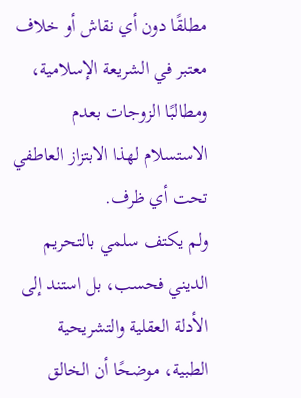مطلقًا دون أي نقاش أو خلاف معتبر في الشريعة الإسلامية، ومطالبًا الزوجات بعدم الاستسلام لهذا الابتزاز العاطفي تحت أي ظرف.
ولم يكتف سلمي بالتحريم الديني فحسب، بل استند إلى الأدلة العقلية والتشريحية الطبية، موضحًا أن الخالق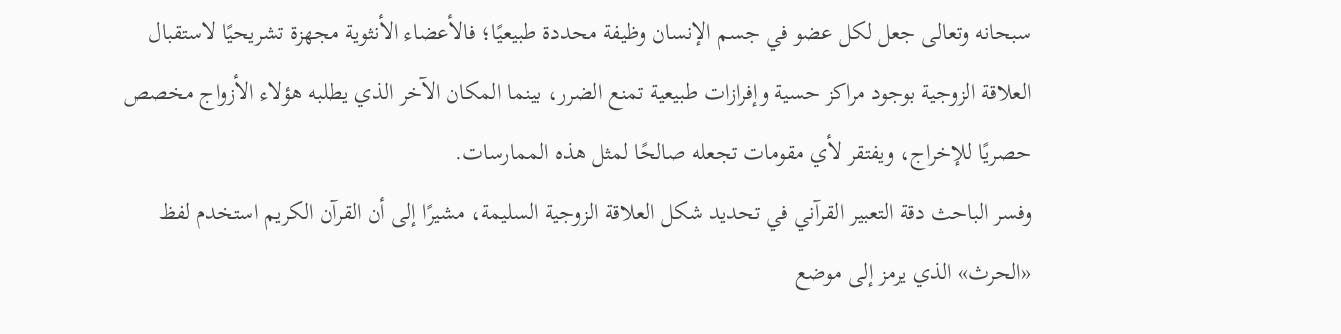سبحانه وتعالى جعل لكل عضو في جسم الإنسان وظيفة محددة طبيعيًا؛ فالأعضاء الأنثوية مجهزة تشريحيًا لاستقبال العلاقة الزوجية بوجود مراكز حسية وإفرازات طبيعية تمنع الضرر، بينما المكان الآخر الذي يطلبه هؤلاء الأزواج مخصص حصريًا للإخراج، ويفتقر لأي مقومات تجعله صالحًا لمثل هذه الممارسات.
وفسر الباحث دقة التعبير القرآني في تحديد شكل العلاقة الزوجية السليمة، مشيرًا إلى أن القرآن الكريم استخدم لفظ «الحرث» الذي يرمز إلى موضع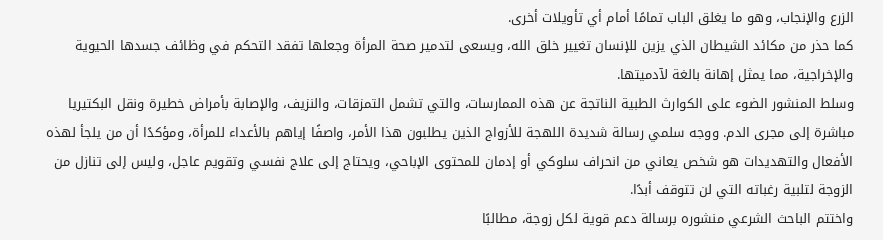الزرع والإنجاب، وهو ما يغلق الباب تمامًا أمام أي تأويلات أخرى.
كما حذر من مكائد الشيطان الذي يزين للإنسان تغيير خلق الله، ويسعى لتدمير صحة المرأة وجعلها تفقد التحكم في وظائف جسدها الحيوية والإخراجية، مما يمثل إهانة بالغة لآدميتها.
وسلط المنشور الضوء على الكوارث الطبية الناتجة عن هذه الممارسات، والتي تشمل التمزقات، والنزيف، والإصابة بأمراض خطيرة ونقل البكتيريا مباشرة إلى مجرى الدم. ووجه سلمي رسالة شديدة اللهجة للأزواج الذين يطلبون هذا الأمر، واصفًا إياهم بالأعداء للمرأة، ومؤكدًا أن من يلجأ لهذه الأفعال والتهديدات هو شخص يعاني من انحراف سلوكي أو إدمان للمحتوى الإباحي، ويحتاج إلى علاج نفسي وتقويم عاجل، وليس إلى تنازل من الزوجة لتلبية رغباته التي لن تتوقف أبدًا.
واختتم الباحث الشرعي منشوره برسالة دعم قوية لكل زوجة، مطالبًا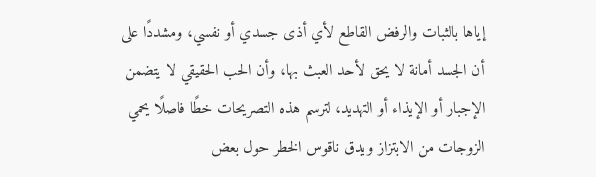إياها بالثبات والرفض القاطع لأي أذى جسدي أو نفسي، ومشددًا على أن الجسد أمانة لا يحق لأحد العبث بها، وأن الحب الحقيقي لا يتضمن الإجبار أو الإيذاء أو التهديد، لترسم هذه التصريحات خطًا فاصلًا يحمي الزوجات من الابتزاز ويدق ناقوس الخطر حول بعض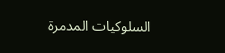السلوكيات المدمرة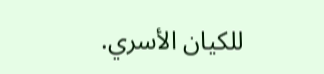للكيان الأسري.